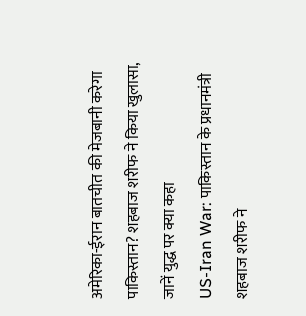अमेरिका-ईरान बातचीत की मेजबानी करेगा पाकिस्तान? शहबाज शरीफ ने किया खुलासा, जानें युद्ध पर क्या कहा
US-Iran War: पाकिस्तान के प्रधानमंत्री शहबाज शरीफ ने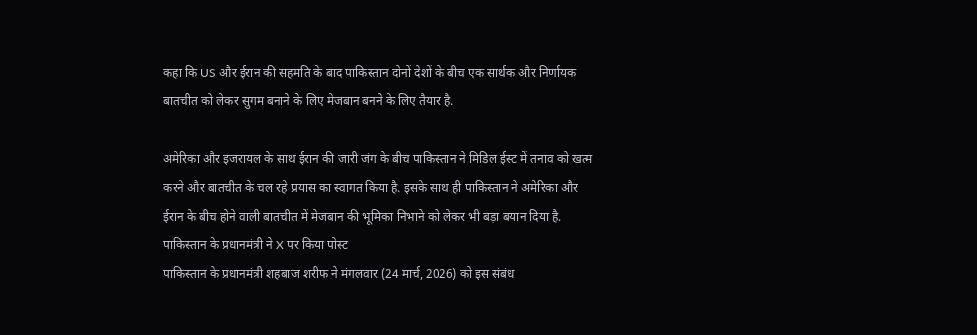कहा कि US और ईरान की सहमति के बाद पाकिस्तान दोनों देशों के बीच एक सार्थक और निर्णायक बातचीत को लेकर सुगम बनाने के लिए मेजबान बनने के लिए तैयार है.

अमेरिका और इजरायल के साथ ईरान की जारी जंग के बीच पाकिस्तान ने मिडिल ईस्ट में तनाव को खत्म करने और बातचीत के चल रहे प्रयास का स्वागत किया है. इसके साथ ही पाकिस्तान ने अमेरिका और ईरान के बीच होने वाली बातचीत में मेजबान की भूमिका निभाने को लेकर भी बड़ा बयान दिया है.
पाकिस्तान के प्रधानमंत्री ने X पर किया पोस्ट
पाकिस्तान के प्रधानमंत्री शहबाज शरीफ ने मंगलवार (24 मार्च, 2026) को इस संबंध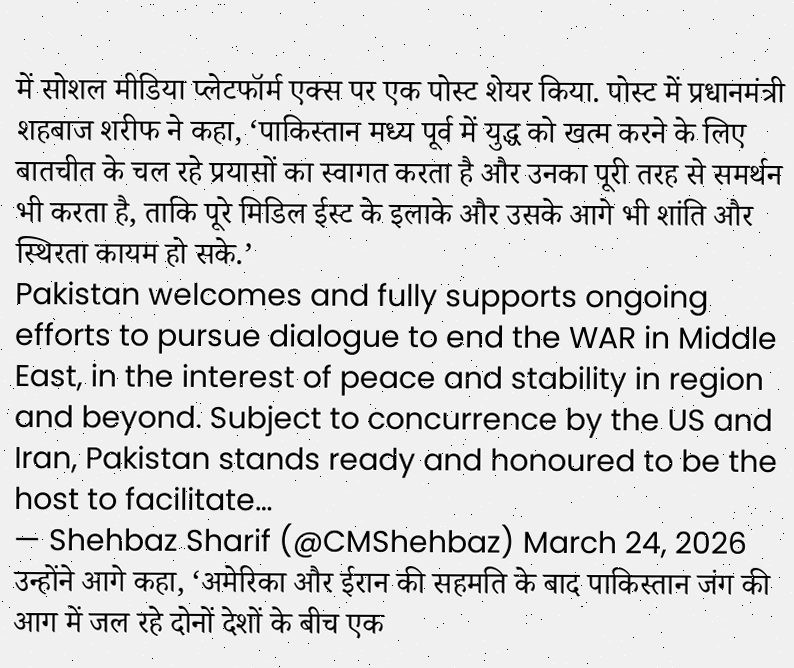में सोशल मीडिया प्लेटफॉर्म एक्स पर एक पोस्ट शेयर किया. पोस्ट में प्रधानमंत्री शहबाज शरीफ ने कहा, ‘पाकिस्तान मध्य पूर्व में युद्ध को खत्म करने के लिए बातचीत के चल रहे प्रयासों का स्वागत करता है और उनका पूरी तरह से समर्थन भी करता है, ताकि पूरे मिडिल ईस्ट के इलाके और उसके आगे भी शांति और स्थिरता कायम हो सके.’
Pakistan welcomes and fully supports ongoing efforts to pursue dialogue to end the WAR in Middle East, in the interest of peace and stability in region and beyond. Subject to concurrence by the US and Iran, Pakistan stands ready and honoured to be the host to facilitate…
— Shehbaz Sharif (@CMShehbaz) March 24, 2026
उन्होंने आगे कहा, ‘अमेरिका और ईरान की सहमति के बाद पाकिस्तान जंग की आग में जल रहे दोनों देशों के बीच एक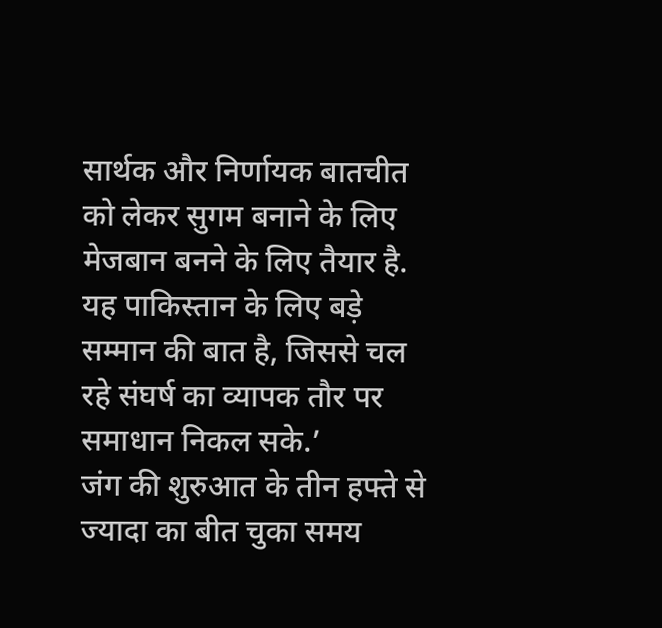सार्थक और निर्णायक बातचीत को लेकर सुगम बनाने के लिए मेजबान बनने के लिए तैयार है. यह पाकिस्तान के लिए बड़े सम्मान की बात है, जिससे चल रहे संघर्ष का व्यापक तौर पर समाधान निकल सके.’
जंग की शुरुआत के तीन हफ्ते से ज्यादा का बीत चुका समय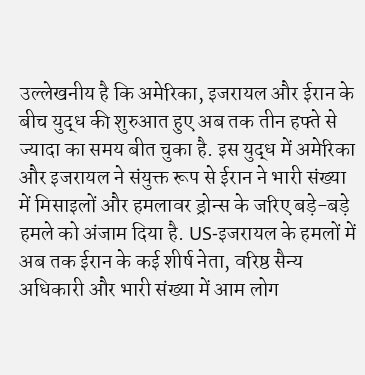उल्लेखनीय है कि अमेरिका, इजरायल और ईरान के बीच युद्ध की शुरुआत हुए अब तक तीन हफ्ते से ज्यादा का समय बीत चुका है. इस युद्ध में अमेरिका और इजरायल ने संयुक्त रूप से ईरान ने भारी संख्या में मिसाइलों और हमलावर ड्रोन्स के जरिए बड़े-बड़े हमले को अंजाम दिया है. US-इजरायल के हमलों में अब तक ईरान के कई शीर्ष नेता, वरिष्ठ सैन्य अधिकारी और भारी संख्या में आम लोग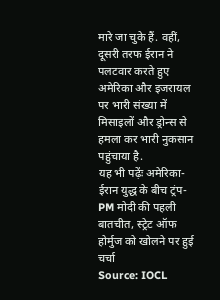मारे जा चुके हैं. वहीं, दूसरी तरफ ईरान ने पलटवार करते हुए अमेरिका और इजरायल पर भारी संख्या में मिसाइलों और ड्रोन्स से हमला कर भारी नुकसान पहुंचाया है.
यह भी पढ़ेंः अमेरिका-ईरान युद्ध के बीच ट्रंप- PM मोदी की पहली बातचीत, स्ट्रेट ऑफ होर्मुज को खोलने पर हुई चर्चा
Source: IOCL